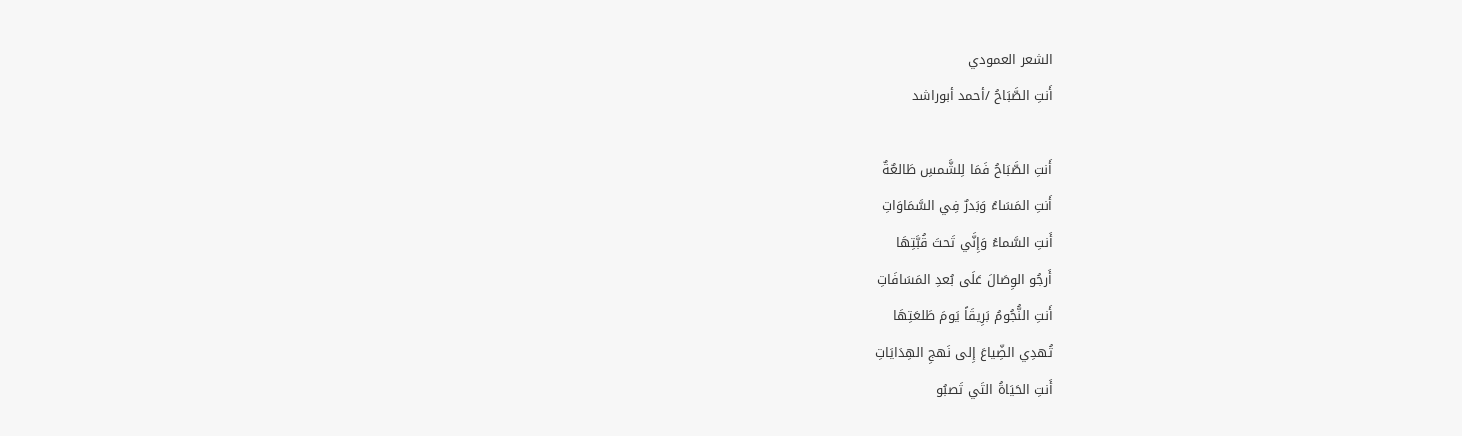الشعر العمودي
أَنتِ الصَّبَاحُ /أحمد أبوراشد

أَنتِ الصَّبَاحُ فَمَا لِلشَّمسِ طَالعٌةٌ
أَنتِ المَسَاءُ وَبَدرٌ فِي السَّمَاوَاتِ
أَنتِ السَّماءُ وَإِنَّي تَحتَ قُبَّتِهَا
أَرجُو الوِصَالَ عَلَى بُعدِ المَسَافَاتِ
أَنتِ النُّجُومُ بَرِيقَاً يَومَ طَلعَتِهَا
تُهدِي الضِّياعَ إِلى نَهجِ الهِدَايَاتِ
أَنتِ الحَيَاةُ التَي تَصبُو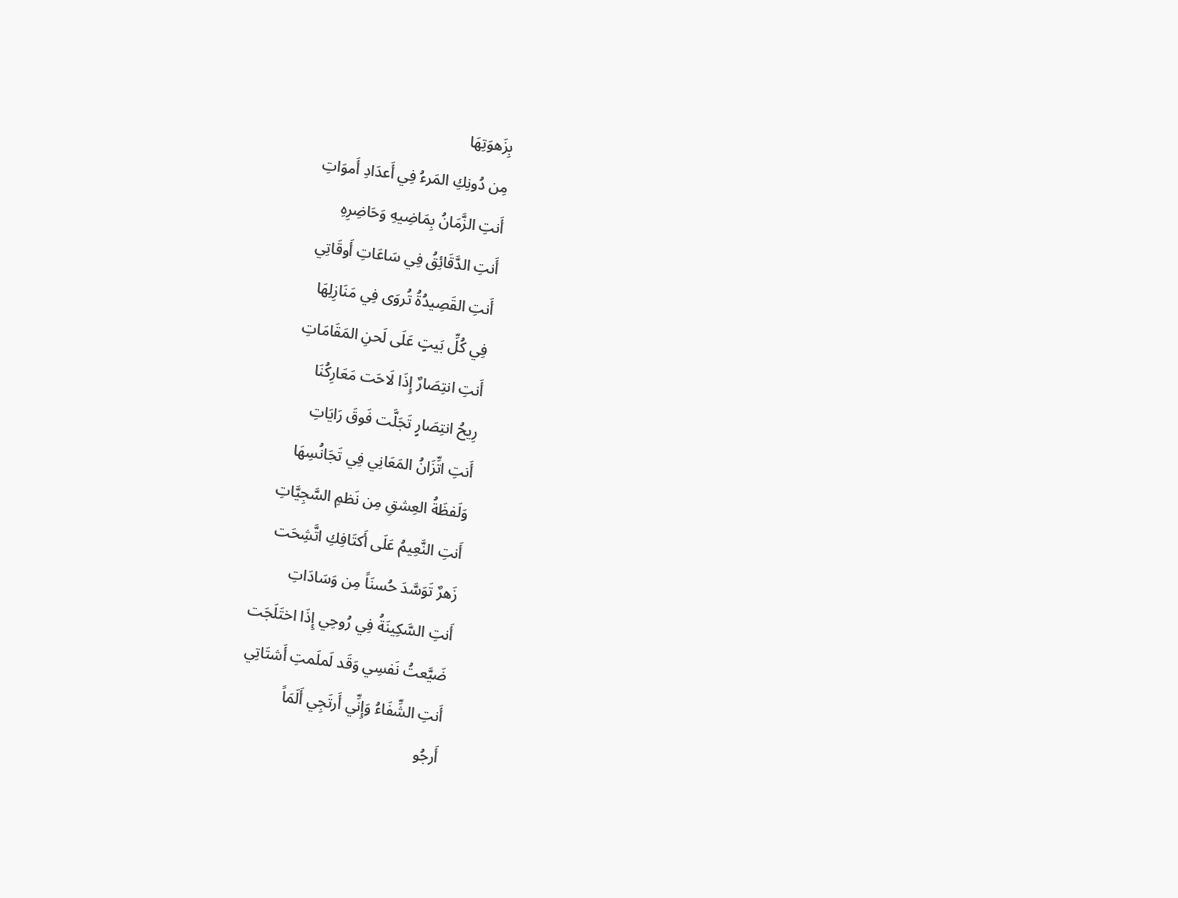بِزَهوَتِهَا
مِن دُونِكِ المَرءُ فِي أَعدَادِ أَموَاتِ
أَنتِ الزَّمَانُ بِمَاضِيهِ وَحَاضِرِهِ
أَنتِ الدَّقَائِقُ فِي سَاعَاتِ أَوقَاتِي
أَنتِ القَصِيدُةُ تُروَى فِي مَنَازِلِهَا
فِي كُلِّ بَيتٍ عَلَى لَحنِ المَقَامَاتِ
أَنتِ انتِصَارٌ إِذَا لَاحَت مَعَارِكُنَا
رِيحُ انتِصَارٍ تَجَلَّت فَوقَ رَايَاتِ
أَنتِ اتِّزَانُ المَعَانِي فِي تَجَانُسِهَا
وَلَفظَةُ العِشقِ مِن نَظمِ السَّجِيَّاتِ
أَنتِ النَّعِيمُ عَلَى أَكتَافِكِ اتَّشِحَت
زَهرٌ تَوَسَّدَ حُسنَاً مِن وَسَادَاتِ
أَنتِ السَّكِينَةُ فِي رُوحِي إِذَا اختَلَجَت
ضَيَّعتُ نَفسِي وَقَد لَملَمتِ أَشتَاتِي
أَنتِ الشِّفَاءُ وَإِنِّي أَرتَجِي أَلَمَاً
أَرجُو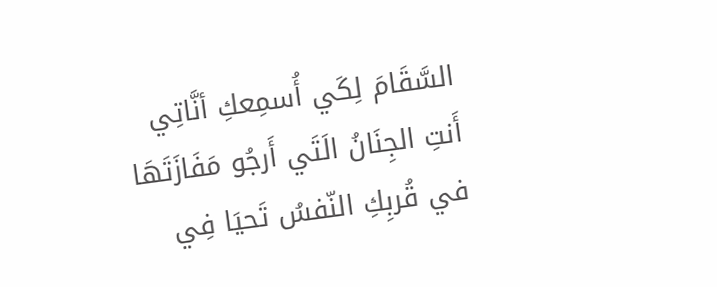السَّقَامَ لِكَي أُسمِعكِ أنَّاتِي
أَنتِ الجِنَانُ الَتَي أَرجُو مَفَازَتَهَا
في قُربِكِ النّفسُ تَحيَا فِي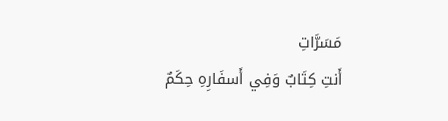مَسَرَّاتِ
أَنتِ كِتَابٌ وَفِي أَسفَارِهِ حِكَمٌ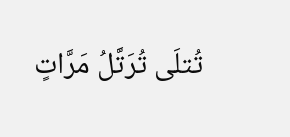تُتلَى تُرَتَّلُ مَرَّاتٍ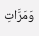وَمَرَّاتِ